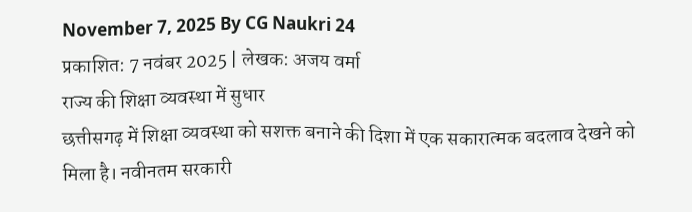November 7, 2025 By CG Naukri 24
प्रकाशित: 7 नवंबर 2025 | लेखक: अजय वर्मा
राज्य की शिक्षा व्यवस्था में सुधार
छत्तीसगढ़ में शिक्षा व्यवस्था को सशक्त बनाने की दिशा में एक सकारात्मक बदलाव देखने को मिला है। नवीनतम सरकारी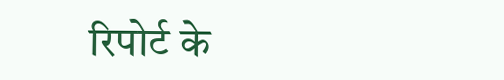रिपोर्ट के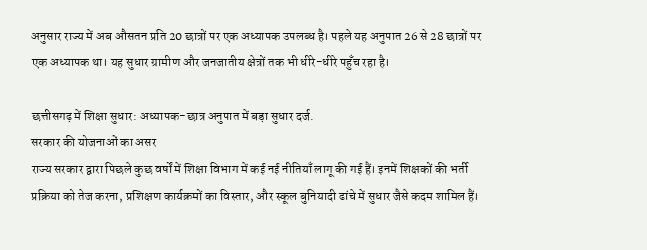अनुसार राज्य में अब औसतन प्रति 20 छात्रों पर एक अध्यापक उपलब्ध है। पहले यह अनुपात 26 से 28 छात्रों पर एक अध्यापक था। यह सुधार ग्रामीण और जनजातीय क्षेत्रों तक भी धीरे-धीरे पहुँच रहा है।

छत्तीसगढ़ में शिक्षा सुधार: अध्यापक-छात्र अनुपात में बड़ा सुधार दर्ज.
सरकार की योजनाओं का असर
राज्य सरकार द्वारा पिछले कुछ वर्षों में शिक्षा विभाग में कई नई नीतियाँ लागू की गई हैं। इनमें शिक्षकों की भर्ती प्रक्रिया को तेज करना, प्रशिक्षण कार्यक्रमों का विस्तार, और स्कूल बुनियादी ढांचे में सुधार जैसे कदम शामिल हैं।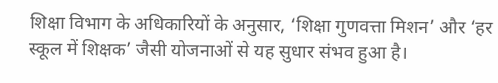शिक्षा विभाग के अधिकारियों के अनुसार, ‘शिक्षा गुणवत्ता मिशन’ और ‘हर स्कूल में शिक्षक’ जैसी योजनाओं से यह सुधार संभव हुआ है।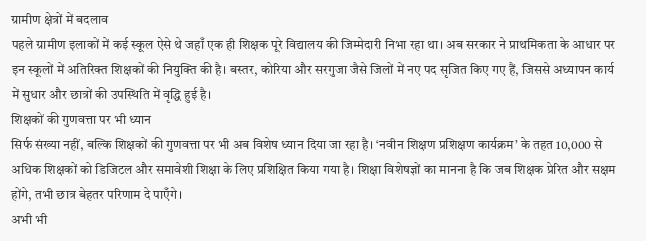ग्रामीण क्षेत्रों में बदलाव
पहले ग्रामीण इलाकों में कई स्कूल ऐसे थे जहाँ एक ही शिक्षक पूरे विद्यालय की जिम्मेदारी निभा रहा था। अब सरकार ने प्राथमिकता के आधार पर इन स्कूलों में अतिरिक्त शिक्षकों की नियुक्ति की है। बस्तर, कोरिया और सरगुजा जैसे जिलों में नए पद सृजित किए गए हैं, जिससे अध्यापन कार्य में सुधार और छात्रों की उपस्थिति में वृद्धि हुई है।
शिक्षकों की गुणवत्ता पर भी ध्यान
सिर्फ संख्या नहीं, बल्कि शिक्षकों की गुणवत्ता पर भी अब विशेष ध्यान दिया जा रहा है। ‘नवीन शिक्षण प्रशिक्षण कार्यक्रम’ के तहत 10,000 से अधिक शिक्षकों को डिजिटल और समावेशी शिक्षा के लिए प्रशिक्षित किया गया है। शिक्षा विशेषज्ञों का मानना है कि जब शिक्षक प्रेरित और सक्षम होंगे, तभी छात्र बेहतर परिणाम दे पाएँगे।
अभी भी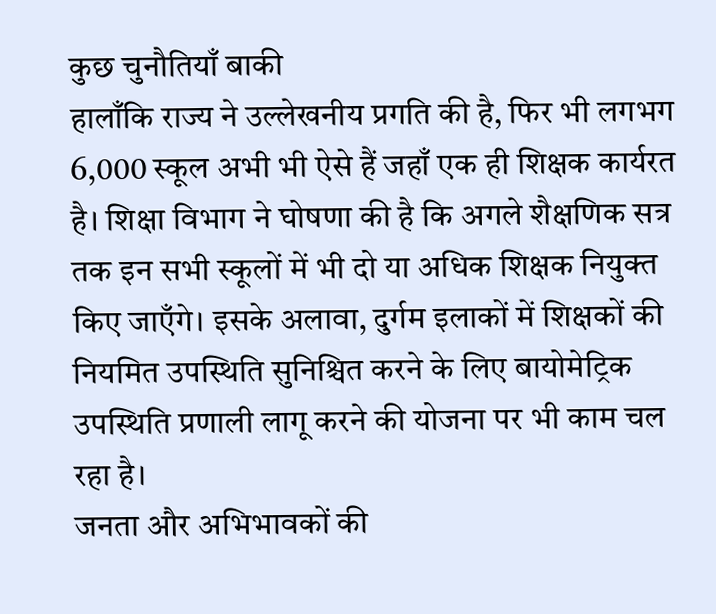कुछ चुनौतियाँ बाकी
हालाँकि राज्य ने उल्लेखनीय प्रगति की है, फिर भी लगभग 6,000 स्कूल अभी भी ऐसे हैं जहाँ एक ही शिक्षक कार्यरत है। शिक्षा विभाग ने घोषणा की है कि अगले शैक्षणिक सत्र तक इन सभी स्कूलों में भी दो या अधिक शिक्षक नियुक्त किए जाएँगे। इसके अलावा, दुर्गम इलाकों में शिक्षकों की नियमित उपस्थिति सुनिश्चित करने के लिए बायोमेट्रिक उपस्थिति प्रणाली लागू करने की योजना पर भी काम चल रहा है।
जनता और अभिभावकों की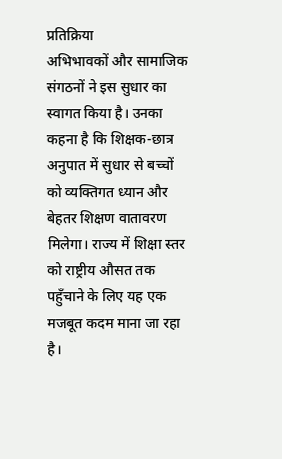प्रतिक्रिया
अभिभावकों और सामाजिक संगठनों ने इस सुधार का स्वागत किया है। उनका कहना है कि शिक्षक-छात्र अनुपात में सुधार से बच्चों को व्यक्तिगत ध्यान और बेहतर शिक्षण वातावरण मिलेगा। राज्य में शिक्षा स्तर को राष्ट्रीय औसत तक पहुँचाने के लिए यह एक मजबूत कदम माना जा रहा है।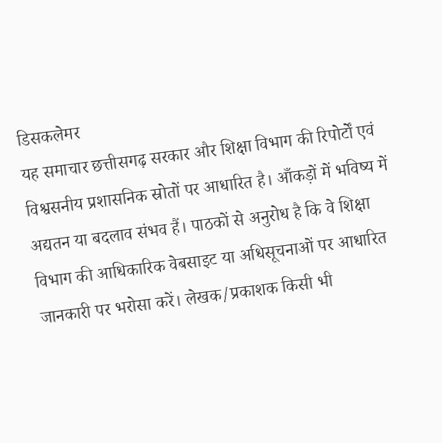डिसकलेमर
यह समाचार छत्तीसगढ़ सरकार और शिक्षा विभाग की रिपोर्टों एवं विश्वसनीय प्रशासनिक स्रोतों पर आधारित है। आँकड़ों में भविष्य में अद्यतन या बदलाव संभव हैं। पाठकों से अनुरोध है कि वे शिक्षा विभाग की आधिकारिक वेबसाइट या अधिसूचनाओं पर आधारित जानकारी पर भरोसा करें। लेखक/प्रकाशक किसी भी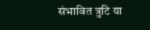संभावित त्रुटि या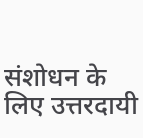संशोधन के लिए उत्तरदायी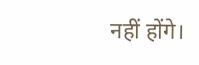नहीं होंगे।